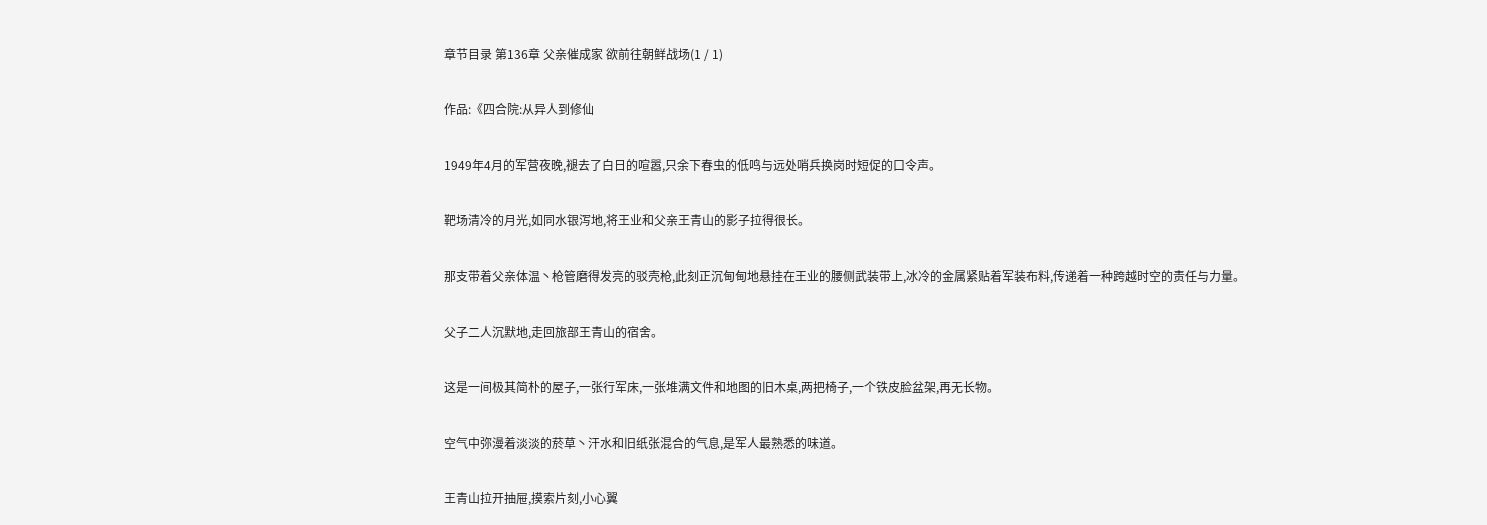章节目录 第136章 父亲催成家 欲前往朝鲜战场(1 / 1)

作品:《四合院:从异人到修仙

1949年4月的军营夜晚,褪去了白日的喧嚣,只余下春虫的低鸣与远处哨兵换岗时短促的口令声。

靶场清冷的月光,如同水银泻地,将王业和父亲王青山的影子拉得很长。

那支带着父亲体温丶枪管磨得发亮的驳壳枪,此刻正沉甸甸地悬挂在王业的腰侧武装带上,冰冷的金属紧贴着军装布料,传递着一种跨越时空的责任与力量。

父子二人沉默地,走回旅部王青山的宿舍。

这是一间极其简朴的屋子,一张行军床,一张堆满文件和地图的旧木桌,两把椅子,一个铁皮脸盆架,再无长物。

空气中弥漫着淡淡的菸草丶汗水和旧纸张混合的气息,是军人最熟悉的味道。

王青山拉开抽屉,摸索片刻,小心翼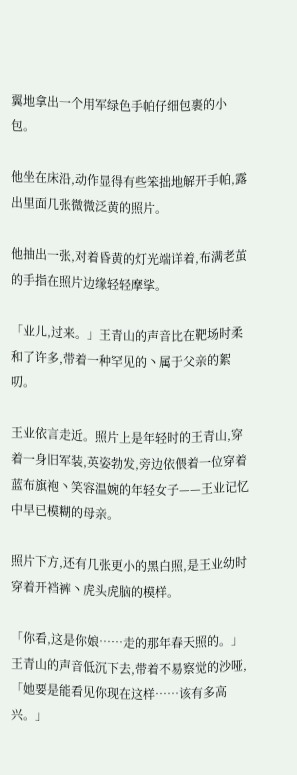翼地拿出一个用军绿色手帕仔细包裹的小包。

他坐在床沿,动作显得有些笨拙地解开手帕,露出里面几张微微泛黄的照片。

他抽出一张,对着昏黄的灯光端详着,布满老茧的手指在照片边缘轻轻摩挲。

「业儿,过来。」王青山的声音比在靶场时柔和了许多,带着一种罕见的丶属于父亲的絮叨。

王业依言走近。照片上是年轻时的王青山,穿着一身旧军装,英姿勃发,旁边依偎着一位穿着蓝布旗袍丶笑容温婉的年轻女子——王业记忆中早已模糊的母亲。

照片下方,还有几张更小的黑白照,是王业幼时穿着开裆裤丶虎头虎脑的模样。

「你看,这是你娘……走的那年春天照的。」王青山的声音低沉下去,带着不易察觉的沙哑,「她要是能看见你现在这样……该有多高兴。」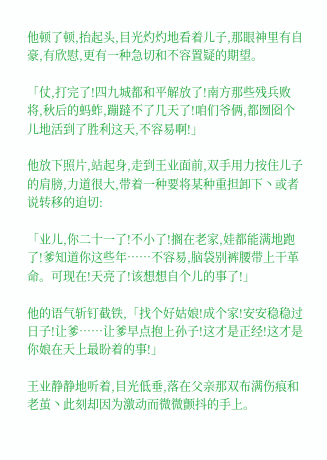他顿了顿,抬起头,目光灼灼地看着儿子,那眼神里有自豪,有欣慰,更有一种急切和不容置疑的期望。

「仗,打完了!四九城都和平解放了!南方那些残兵败将,秋后的蚂蚱,蹦躂不了几天了!咱们爷俩,都囫囵个儿地活到了胜利这天,不容易啊!」

他放下照片,站起身,走到王业面前,双手用力按住儿子的肩膀,力道很大,带着一种要将某种重担卸下丶或者说转移的迫切:

「业儿,你二十一了!不小了!搁在老家,娃都能满地跑了!爹知道你这些年……不容易,脑袋别裤腰带上干革命。可现在!天亮了!该想想自个儿的事了!」

他的语气斩钉截铁,「找个好姑娘!成个家!安安稳稳过日子!让爹……让爹早点抱上孙子!这才是正经!这才是你娘在天上最盼着的事!」

王业静静地听着,目光低垂,落在父亲那双布满伤痕和老茧丶此刻却因为激动而微微颤抖的手上。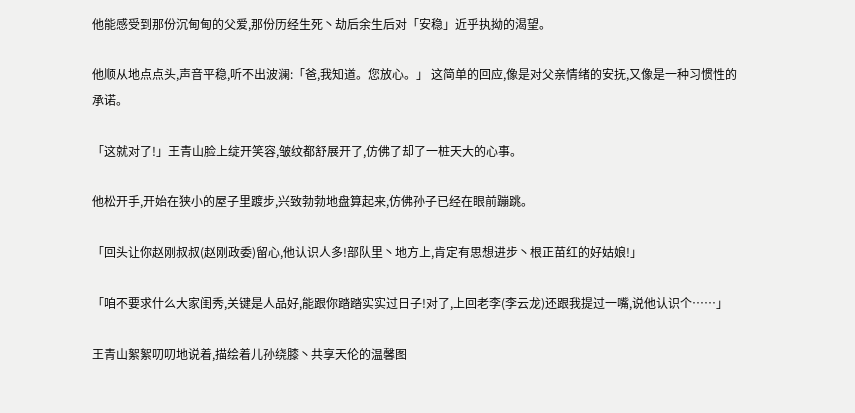他能感受到那份沉甸甸的父爱,那份历经生死丶劫后余生后对「安稳」近乎执拗的渴望。

他顺从地点点头,声音平稳,听不出波澜:「爸,我知道。您放心。」 这简单的回应,像是对父亲情绪的安抚,又像是一种习惯性的承诺。

「这就对了!」王青山脸上绽开笑容,皱纹都舒展开了,仿佛了却了一桩天大的心事。

他松开手,开始在狭小的屋子里踱步,兴致勃勃地盘算起来,仿佛孙子已经在眼前蹦跳。

「回头让你赵刚叔叔(赵刚政委)留心,他认识人多!部队里丶地方上,肯定有思想进步丶根正苗红的好姑娘!」

「咱不要求什么大家闺秀,关键是人品好,能跟你踏踏实实过日子!对了,上回老李(李云龙)还跟我提过一嘴,说他认识个……」

王青山絮絮叨叨地说着,描绘着儿孙绕膝丶共享天伦的温馨图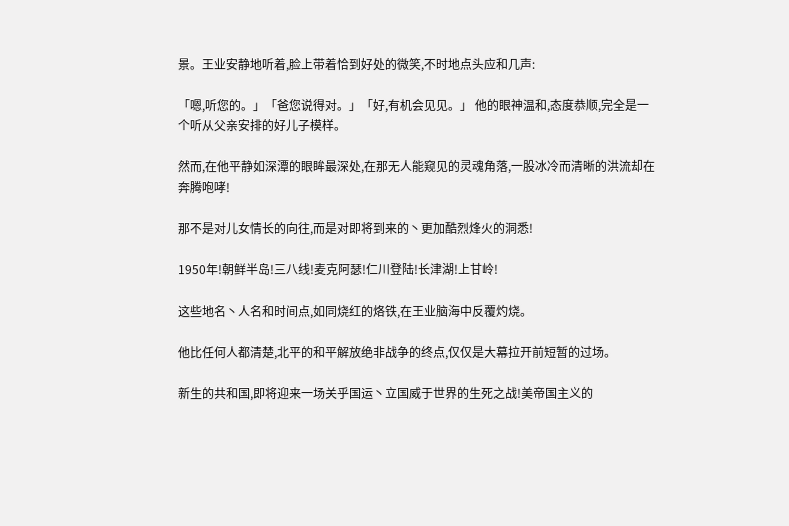景。王业安静地听着,脸上带着恰到好处的微笑,不时地点头应和几声:

「嗯,听您的。」「爸您说得对。」「好,有机会见见。」 他的眼神温和,态度恭顺,完全是一个听从父亲安排的好儿子模样。

然而,在他平静如深潭的眼眸最深处,在那无人能窥见的灵魂角落,一股冰冷而清晰的洪流却在奔腾咆哮!

那不是对儿女情长的向往,而是对即将到来的丶更加酷烈烽火的洞悉!

1950年!朝鲜半岛!三八线!麦克阿瑟!仁川登陆!长津湖!上甘岭!

这些地名丶人名和时间点,如同烧红的烙铁,在王业脑海中反覆灼烧。

他比任何人都清楚,北平的和平解放绝非战争的终点,仅仅是大幕拉开前短暂的过场。

新生的共和国,即将迎来一场关乎国运丶立国威于世界的生死之战!美帝国主义的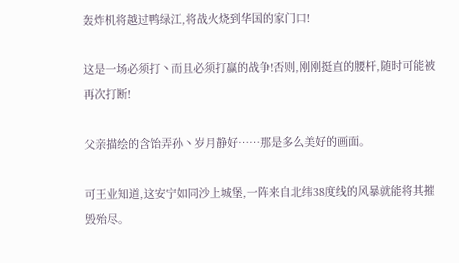轰炸机将越过鸭绿江,将战火烧到华国的家门口!

这是一场必须打丶而且必须打赢的战争!否则,刚刚挺直的腰杆,随时可能被再次打断!

父亲描绘的含饴弄孙丶岁月静好……那是多么美好的画面。

可王业知道,这安宁如同沙上城堡,一阵来自北纬38度线的风暴就能将其摧毁殆尽。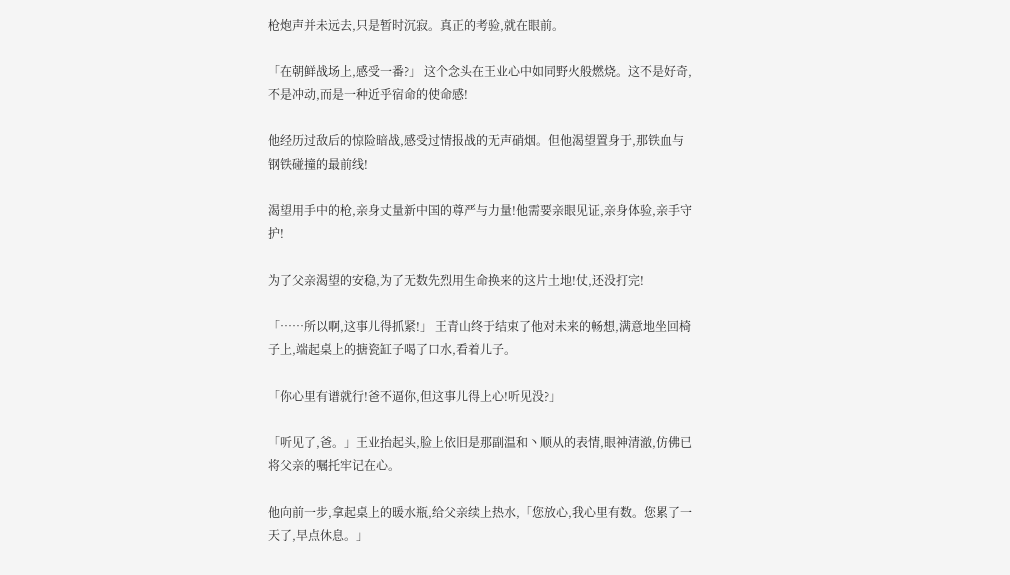枪炮声并未远去,只是暂时沉寂。真正的考验,就在眼前。

「在朝鲜战场上,感受一番?」 这个念头在王业心中如同野火般燃烧。这不是好奇,不是冲动,而是一种近乎宿命的使命感!

他经历过敌后的惊险暗战,感受过情报战的无声硝烟。但他渴望置身于,那铁血与钢铁碰撞的最前线!

渴望用手中的枪,亲身丈量新中国的尊严与力量!他需要亲眼见证,亲身体验,亲手守护!

为了父亲渴望的安稳,为了无数先烈用生命换来的这片土地!仗,还没打完!

「……所以啊,这事儿得抓紧!」 王青山终于结束了他对未来的畅想,满意地坐回椅子上,端起桌上的搪瓷缸子喝了口水,看着儿子。

「你心里有谱就行!爸不逼你,但这事儿得上心!听见没?」

「听见了,爸。」王业抬起头,脸上依旧是那副温和丶顺从的表情,眼神清澈,仿佛已将父亲的嘱托牢记在心。

他向前一步,拿起桌上的暖水瓶,给父亲续上热水,「您放心,我心里有数。您累了一天了,早点休息。」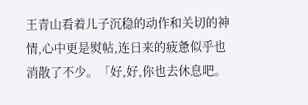王青山看着儿子沉稳的动作和关切的神情,心中更是熨帖,连日来的疲惫似乎也消散了不少。「好,好,你也去休息吧。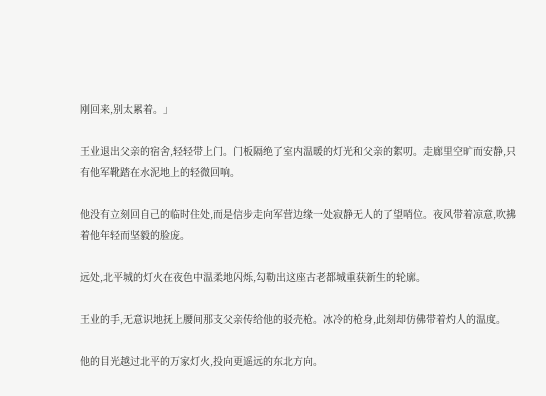刚回来,别太累着。」

王业退出父亲的宿舍,轻轻带上门。门板隔绝了室内温暖的灯光和父亲的絮叨。走廊里空旷而安静,只有他军靴踏在水泥地上的轻微回响。

他没有立刻回自己的临时住处,而是信步走向军营边缘一处寂静无人的了望哨位。夜风带着凉意,吹拂着他年轻而坚毅的脸庞。

远处,北平城的灯火在夜色中温柔地闪烁,勾勒出这座古老都城重获新生的轮廓。

王业的手,无意识地抚上腰间那支父亲传给他的驳壳枪。冰冷的枪身,此刻却仿佛带着灼人的温度。

他的目光越过北平的万家灯火,投向更遥远的东北方向。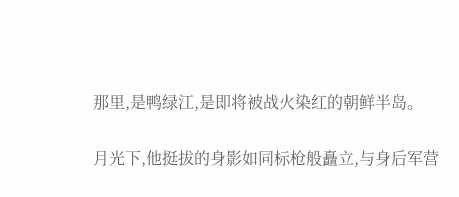那里,是鸭绿江,是即将被战火染红的朝鲜半岛。

月光下,他挺拔的身影如同标枪般矗立,与身后军营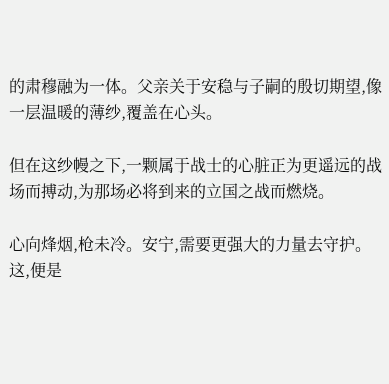的肃穆融为一体。父亲关于安稳与子嗣的殷切期望,像一层温暖的薄纱,覆盖在心头。

但在这纱幔之下,一颗属于战士的心脏正为更遥远的战场而搏动,为那场必将到来的立国之战而燃烧。

心向烽烟,枪未冷。安宁,需要更强大的力量去守护。这,便是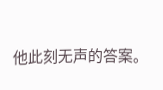他此刻无声的答案。